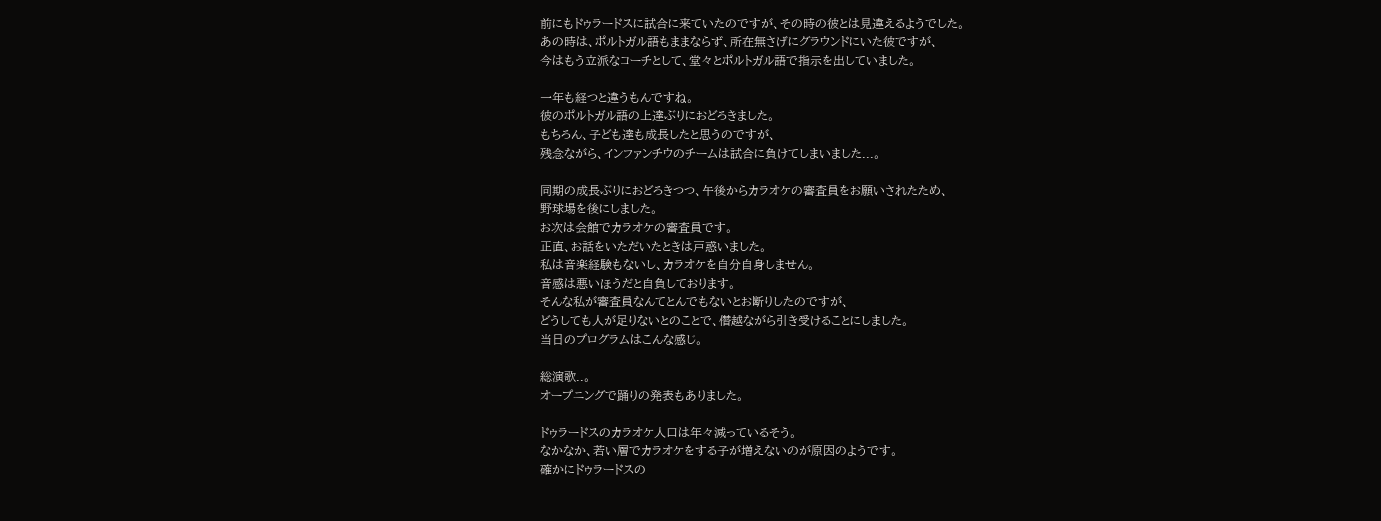前にもドゥラードスに試合に来ていたのですが、その時の彼とは見違えるようでした。
あの時は、ポルトガル語もままならず、所在無さげにグラウンドにいた彼ですが、
今はもう立派なコーチとして、堂々とポルトガル語で指示を出していました。

一年も経つと違うもんですね。
彼のポルトガル語の上達ぶりにおどろきました。
もちろん、子ども達も成長したと思うのですが、
残念ながら、インファンチウのチームは試合に負けてしまいました...。

同期の成長ぶりにおどろきつつ、午後からカラオケの審査員をお願いされたため、
野球場を後にしました。
お次は会館でカラオケの審査員です。
正直、お話をいただいたときは戸惑いました。
私は音楽経験もないし、カラオケを自分自身しません。
音感は悪いほうだと自負しております。
そんな私が審査員なんてとんでもないとお断りしたのですが、
どうしても人が足りないとのことで、僭越ながら引き受けることにしました。
当日のプログラムはこんな感じ。

総演歌..。
オープニングで踊りの発表もありました。

ドゥラードスのカラオケ人口は年々減っているそう。
なかなか、若い層でカラオケをする子が増えないのが原因のようです。
確かにドゥラードスの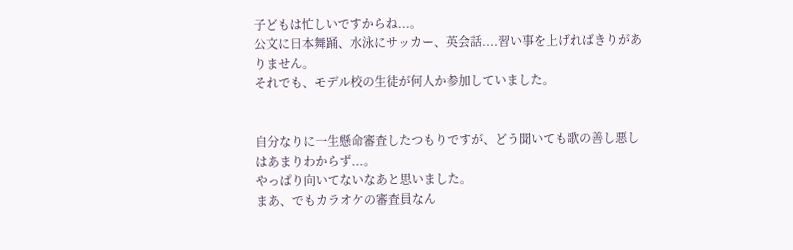子どもは忙しいですからね...。
公文に日本舞踊、水泳にサッカー、英会話....習い事を上げればきりがありません。
それでも、モデル校の生徒が何人か参加していました。


自分なりに一生懸命審査したつもりですが、どう聞いても歌の善し悪しはあまりわからず...。
やっぱり向いてないなあと思いました。
まあ、でもカラオケの審査員なん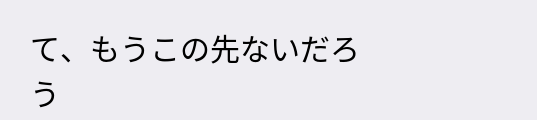て、もうこの先ないだろう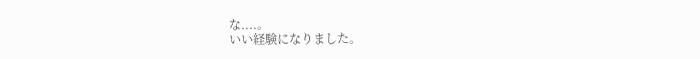な....。
いい経験になりました。